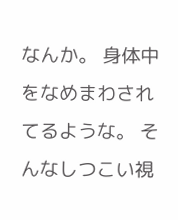なんか。 身体中をなめまわされてるような。 そんなしつこい視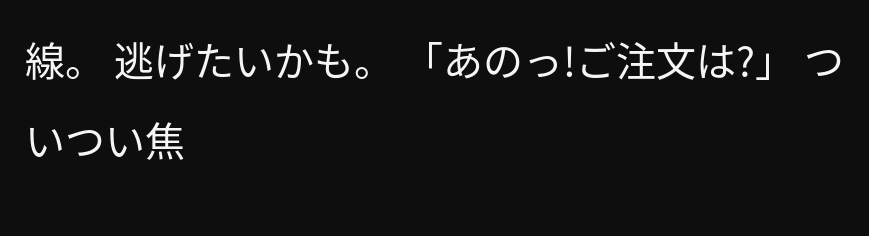線。 逃げたいかも。 「あのっ!ご注文は?」 ついつい焦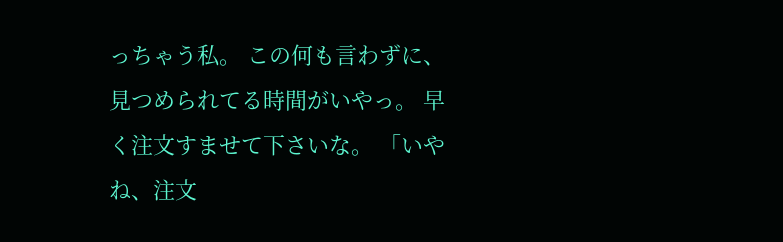っちゃう私。 この何も言わずに、見つめられてる時間がいやっ。 早く注文すませて下さいな。 「いやね、注文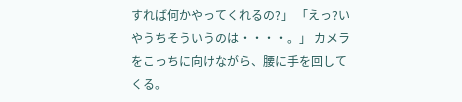すれば何かやってくれるの?」 「えっ?いやうちそういうのは・・・・。」 カメラをこっちに向けながら、腰に手を回してくる。